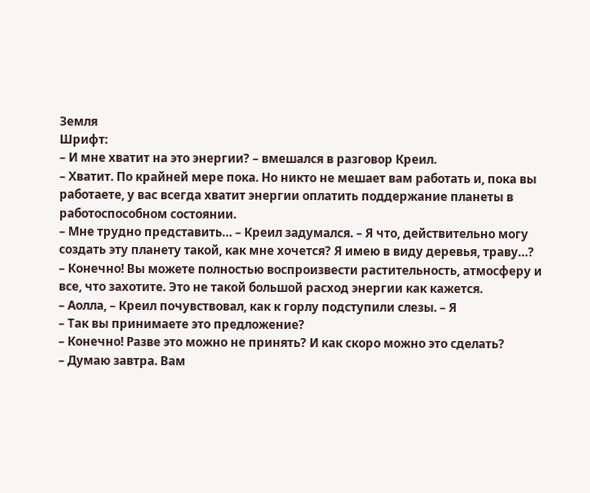Земля
Шрифт:
– И мне хватит на это энергии? – вмешался в разговор Креил.
– Хватит. По крайней мере пока. Но никто не мешает вам работать и, пока вы работаете, у вас всегда хватит энергии оплатить поддержание планеты в работоспособном состоянии.
– Мне трудно представить… – Креил задумался. – Я что, действительно могу создать эту планету такой, как мне хочется? Я имею в виду деревья, траву…?
– Конечно! Вы можете полностью воспроизвести растительность, атмосферу и все, что захотите. Это не такой большой расход энергии как кажется.
– Аолла, – Креил почувствовал, как к горлу подступили слезы. – Я
– Так вы принимаете это предложение?
– Конечно! Разве это можно не принять? И как скоро можно это сделать?
– Думаю завтра. Вам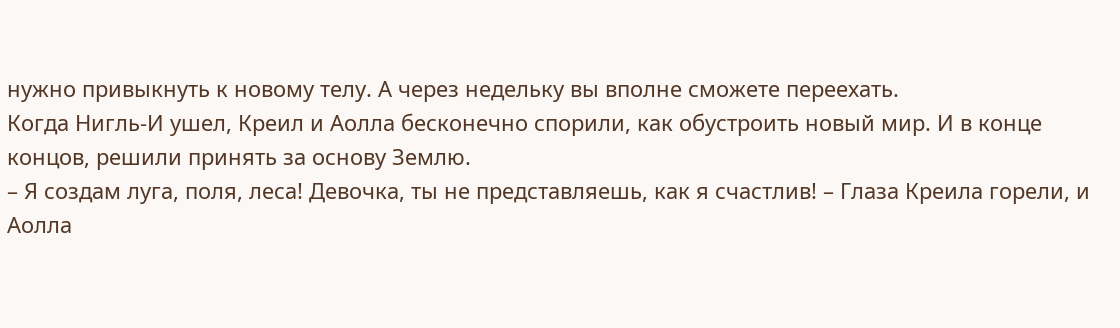нужно привыкнуть к новому телу. А через недельку вы вполне сможете переехать.
Когда Нигль-И ушел, Креил и Аолла бесконечно спорили, как обустроить новый мир. И в конце концов, решили принять за основу Землю.
– Я создам луга, поля, леса! Девочка, ты не представляешь, как я счастлив! – Глаза Креила горели, и Аолла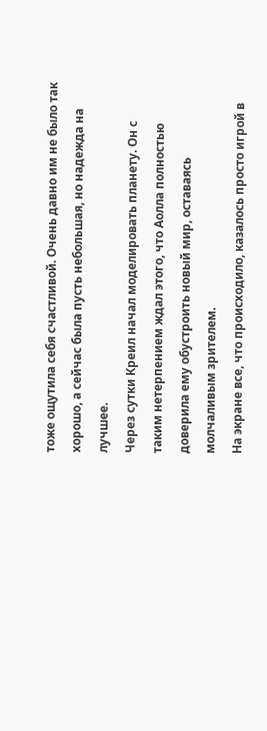тоже ощутила себя счастливой. Очень давно им не было так хорошо, а сейчас была пусть небольшая, но надежда на лучшее.
Через сутки Креил начал моделировать планету. Он с таким нетерпением ждал этого, что Аолла полностью доверила ему обустроить новый мир, оставаясь молчаливым зрителем.
На экране все, что происходило, казалось просто игрой в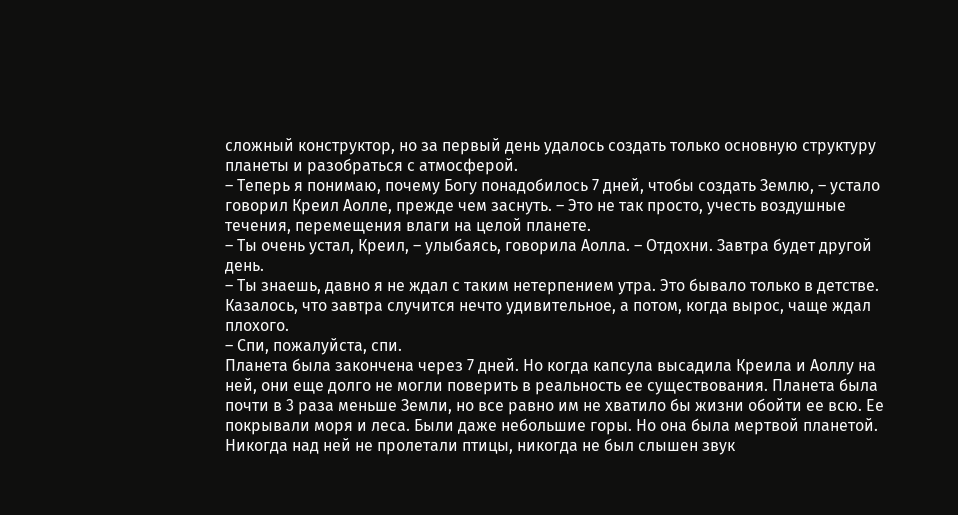сложный конструктор, но за первый день удалось создать только основную структуру планеты и разобраться с атмосферой.
– Теперь я понимаю, почему Богу понадобилось 7 дней, чтобы создать Землю, – устало говорил Креил Аолле, прежде чем заснуть. – Это не так просто, учесть воздушные течения, перемещения влаги на целой планете.
– Ты очень устал, Креил, – улыбаясь, говорила Аолла. – Отдохни. Завтра будет другой день.
– Ты знаешь, давно я не ждал с таким нетерпением утра. Это бывало только в детстве. Казалось, что завтра случится нечто удивительное, а потом, когда вырос, чаще ждал плохого.
– Спи, пожалуйста, спи.
Планета была закончена через 7 дней. Но когда капсула высадила Креила и Аоллу на ней, они еще долго не могли поверить в реальность ее существования. Планета была почти в 3 раза меньше Земли, но все равно им не хватило бы жизни обойти ее всю. Ее покрывали моря и леса. Были даже небольшие горы. Но она была мертвой планетой.
Никогда над ней не пролетали птицы, никогда не был слышен звук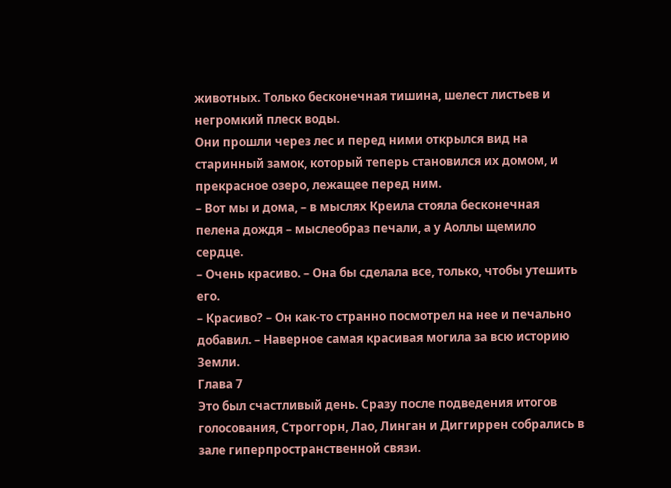животных. Только бесконечная тишина, шелест листьев и негромкий плеск воды.
Они прошли через лес и перед ними открылся вид на старинный замок, который теперь становился их домом, и прекрасное озеро, лежащее перед ним.
– Вот мы и дома, – в мыслях Креила стояла бесконечная пелена дождя – мыслеобраз печали, а у Аоллы щемило сердце.
– Очень красиво. – Она бы сделала все, только, чтобы утешить его.
– Красиво? – Он как-то странно посмотрел на нее и печально добавил. – Наверное самая красивая могила за всю историю Земли.
Глава 7
Это был счастливый день. Сразу после подведения итогов голосования, Строггорн, Лао, Линган и Диггиррен собрались в зале гиперпространственной связи.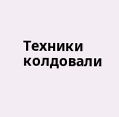Техники колдовали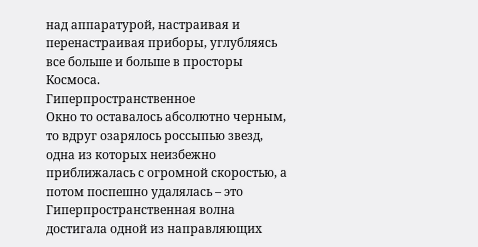над аппаратурой, настраивая и перенастраивая приборы, углубляясь все больше и больше в просторы Космоса.
Гиперпространственное
Окно то оставалось абсолютно черным, то вдруг озарялось россыпью звезд, одна из которых неизбежно приближалась с огромной скоростью, а потом поспешно удалялась – это Гиперпространственная волна достигала одной из направляющих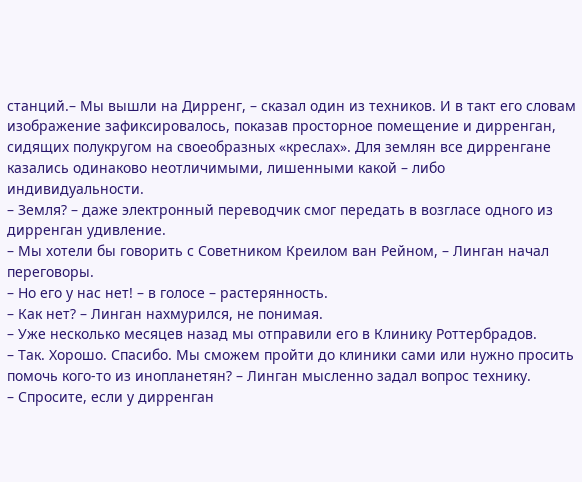станций.– Мы вышли на Дирренг, – сказал один из техников. И в такт его словам изображение зафиксировалось, показав просторное помещение и дирренган, сидящих полукругом на своеобразных «креслах». Для землян все дирренгане казались одинаково неотличимыми, лишенными какой – либо индивидуальности.
– Земля? – даже электронный переводчик смог передать в возгласе одного из дирренган удивление.
– Мы хотели бы говорить с Советником Креилом ван Рейном, – Линган начал переговоры.
– Но его у нас нет! – в голосе – растерянность.
– Как нет? – Линган нахмурился, не понимая.
– Уже несколько месяцев назад мы отправили его в Клинику Роттербрадов.
– Так. Хорошо. Спасибо. Мы сможем пройти до клиники сами или нужно просить помочь кого-то из инопланетян? – Линган мысленно задал вопрос технику.
– Спросите, если у дирренган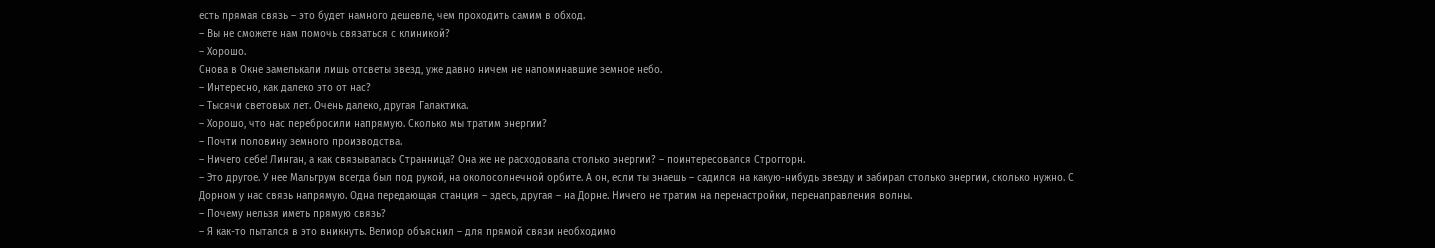есть прямая связь – это будет намного дешевле, чем проходить самим в обход.
– Вы не сможете нам помочь связаться с клиникой?
– Хорошо.
Снова в Окне замелькали лишь отсветы звезд, уже давно ничем не напоминавшие земное небо.
– Интересно, как далеко это от нас?
– Тысячи световых лет. Очень далеко, другая Галактика.
– Хорошо, что нас перебросили напрямую. Сколько мы тратим энергии?
– Почти половину земного производства.
– Ничего себе! Линган, а как связывалась Странница? Она же не расходовала столько энергии? – поинтересовался Строггорн.
– Это другое. У нее Мальгрум всегда был под рукой, на околосолнечной орбите. А он, если ты знаешь – садился на какую-нибудь звезду и забирал столько энергии, сколько нужно. С Дорном у нас связь напрямую. Одна передающая станция – здесь, другая – на Дорне. Ничего не тратим на перенастройки, перенаправления волны.
– Почему нельзя иметь прямую связь?
– Я как-то пытался в это вникнуть. Велиор объяснил – для прямой связи необходимо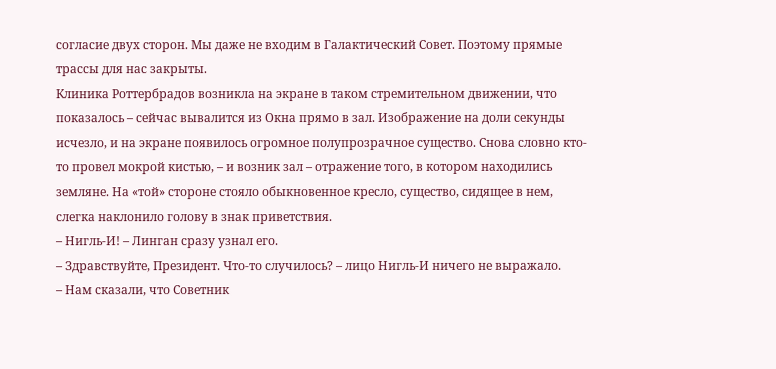согласие двух сторон. Мы даже не входим в Галактический Совет. Поэтому прямые трассы для нас закрыты.
Клиника Роттербрадов возникла на экране в таком стремительном движении, что показалось – сейчас вывалится из Окна прямо в зал. Изображение на доли секунды исчезло, и на экране появилось огромное полупрозрачное существо. Снова словно кто-то провел мокрой кистью, – и возник зал – отражение того, в котором находились земляне. На «той» стороне стояло обыкновенное кресло, существо, сидящее в нем, слегка наклонило голову в знак приветствия.
– Нигль-И! – Линган сразу узнал его.
– Здравствуйте, Президент. Что-то случилось? – лицо Нигль-И ничего не выражало.
– Нам сказали, что Советник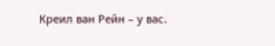Креил ван Рейн – у вас.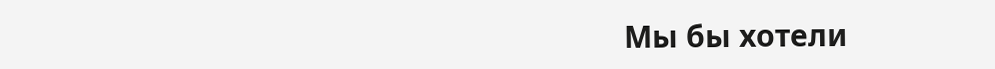Мы бы хотели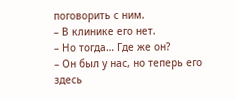поговорить с ним.
– В клинике его нет.
– Но тогда… Где же он?
– Он был у нас, но теперь его здесь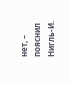нет, – пояснил Нигль-И.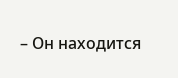– Он находится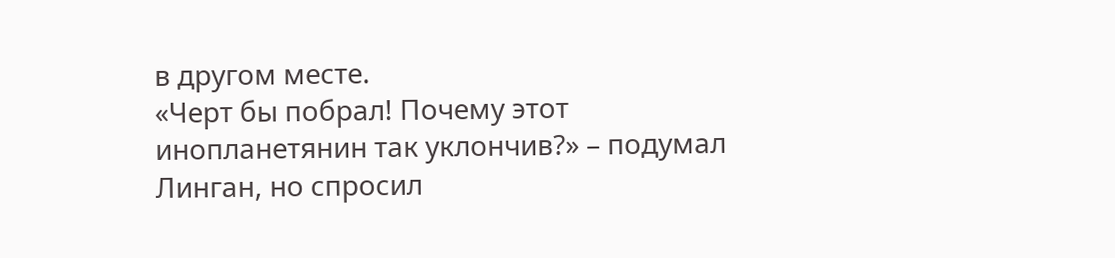в другом месте.
«Черт бы побрал! Почему этот инопланетянин так уклончив?» – подумал Линган, но спросил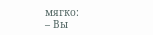мягко:
– Вы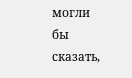могли бы сказать,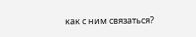как с ним связаться?